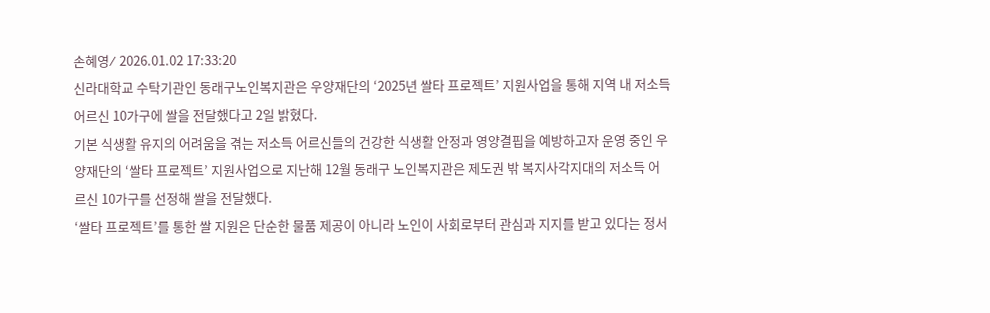손혜영⁄ 2026.01.02 17:33:20
신라대학교 수탁기관인 동래구노인복지관은 우양재단의 ‘2025년 쌀타 프로젝트’ 지원사업을 통해 지역 내 저소득 어르신 10가구에 쌀을 전달했다고 2일 밝혔다.
기본 식생활 유지의 어려움을 겪는 저소득 어르신들의 건강한 식생활 안정과 영양결핍을 예방하고자 운영 중인 우양재단의 ‘쌀타 프로젝트’ 지원사업으로 지난해 12월 동래구 노인복지관은 제도권 밖 복지사각지대의 저소득 어르신 10가구를 선정해 쌀을 전달했다.
‘쌀타 프로젝트’를 통한 쌀 지원은 단순한 물품 제공이 아니라 노인이 사회로부터 관심과 지지를 받고 있다는 정서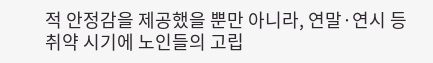적 안정감을 제공했을 뿐만 아니라, 연말·연시 등 취약 시기에 노인들의 고립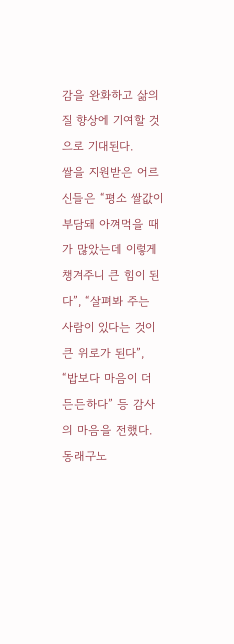감을 완화하고 삶의 질 향상에 기여할 것으로 기대된다.
쌀을 지원받은 어르신들은 “평소 쌀값이 부담돼 아껴먹을 때가 많았는데 이렇게 챙겨주니 큰 힘이 된다”, “살펴봐 주는 사람이 있다는 것이 큰 위로가 된다”, “밥보다 마음이 더 든든하다” 등 감사의 마음을 전했다.
동래구노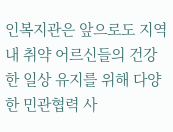인복지관은 앞으로도 지역 내 취약 어르신들의 건강한 일상 유지를 위해 다양한 민관협력 사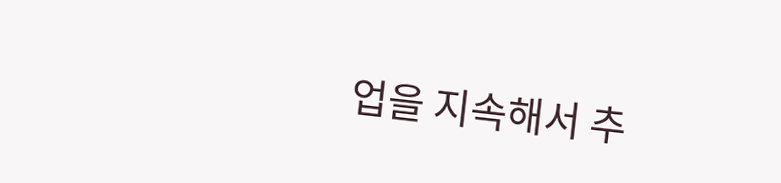업을 지속해서 추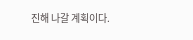진해 나갈 계획이다.